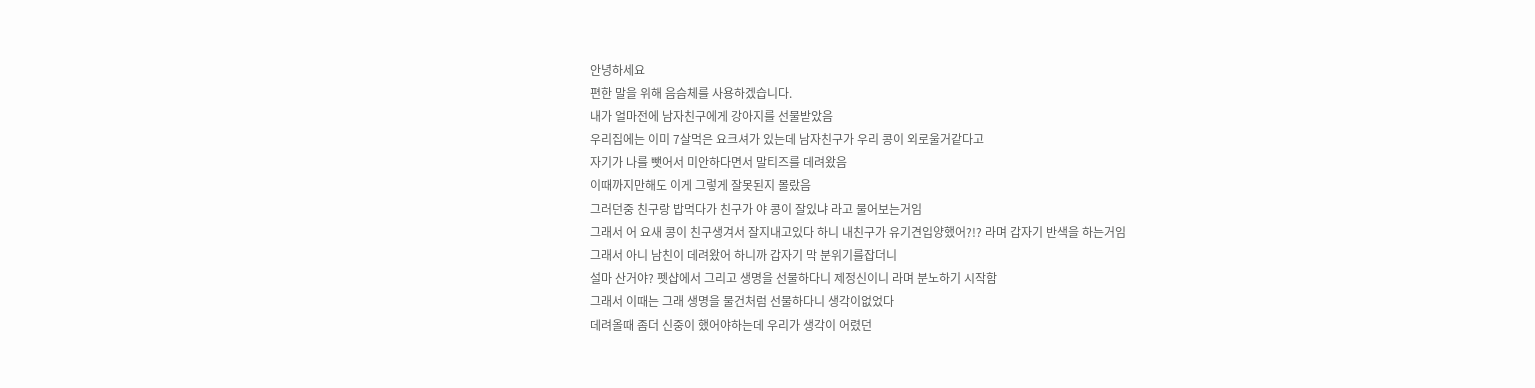안녕하세요
편한 말을 위해 음슴체를 사용하겠습니다.
내가 얼마전에 남자친구에게 강아지를 선물받았음
우리집에는 이미 7살먹은 요크셔가 있는데 남자친구가 우리 콩이 외로울거같다고
자기가 나를 뺏어서 미안하다면서 말티즈를 데려왔음
이때까지만해도 이게 그렇게 잘못된지 몰랐음
그러던중 친구랑 밥먹다가 친구가 야 콩이 잘있냐 라고 물어보는거임
그래서 어 요새 콩이 친구생겨서 잘지내고있다 하니 내친구가 유기견입양했어?!? 라며 갑자기 반색을 하는거임
그래서 아니 남친이 데려왔어 하니까 갑자기 막 분위기를잡더니
설마 산거야? 펫샵에서 그리고 생명을 선물하다니 제정신이니 라며 분노하기 시작함
그래서 이때는 그래 생명을 물건처럼 선물하다니 생각이없었다
데려올때 좀더 신중이 했어야하는데 우리가 생각이 어렸던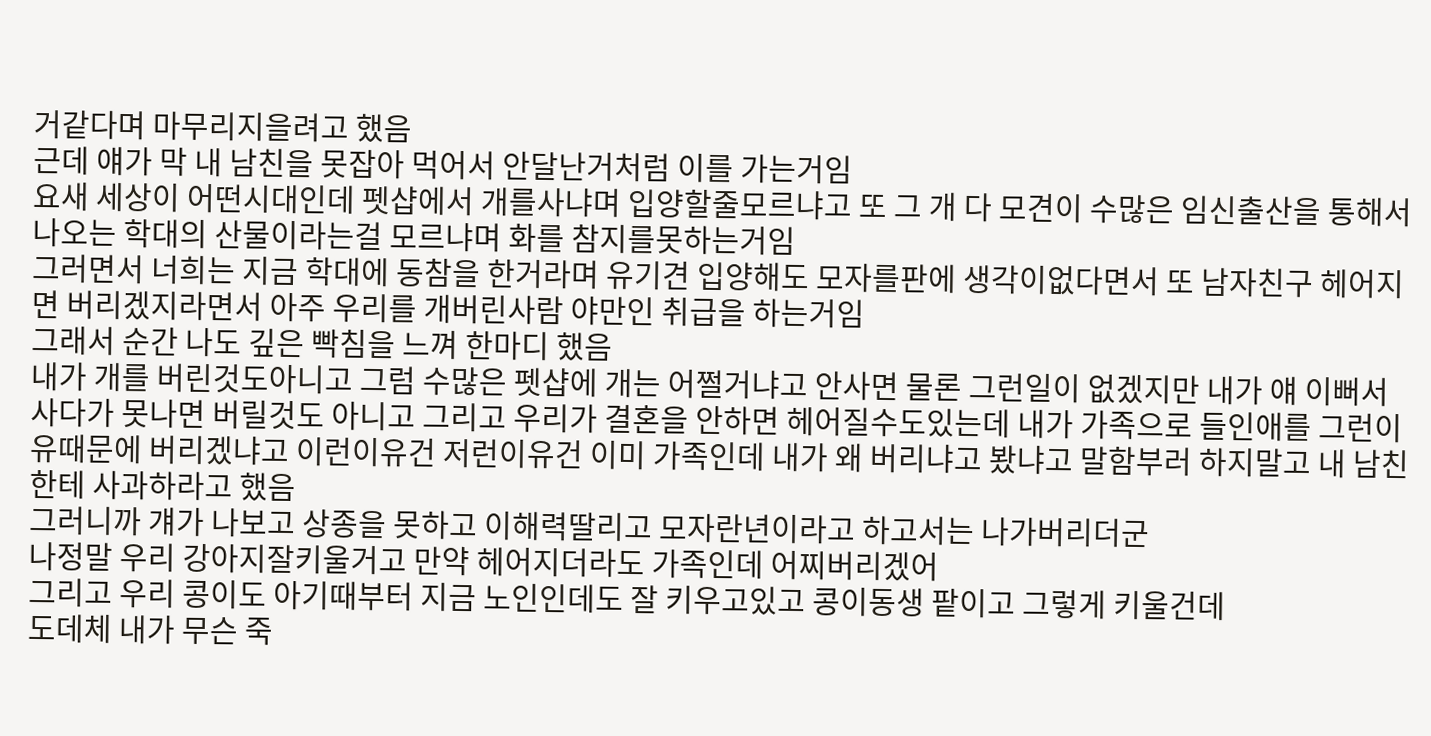거같다며 마무리지을려고 했음
근데 얘가 막 내 남친을 못잡아 먹어서 안달난거처럼 이를 가는거임
요새 세상이 어떤시대인데 펫샵에서 개를사냐며 입양할줄모르냐고 또 그 개 다 모견이 수많은 임신출산을 통해서 나오는 학대의 산물이라는걸 모르냐며 화를 참지를못하는거임
그러면서 너희는 지금 학대에 동참을 한거라며 유기견 입양해도 모자를판에 생각이없다면서 또 남자친구 헤어지면 버리겠지라면서 아주 우리를 개버린사람 야만인 취급을 하는거임
그래서 순간 나도 깊은 빡침을 느껴 한마디 했음
내가 개를 버린것도아니고 그럼 수많은 펫샵에 개는 어쩔거냐고 안사면 물론 그런일이 없겠지만 내가 얘 이뻐서 사다가 못나면 버릴것도 아니고 그리고 우리가 결혼을 안하면 헤어질수도있는데 내가 가족으로 들인애를 그런이유때문에 버리겠냐고 이런이유건 저런이유건 이미 가족인데 내가 왜 버리냐고 봤냐고 말함부러 하지말고 내 남친한테 사과하라고 했음
그러니까 걔가 나보고 상종을 못하고 이해력딸리고 모자란년이라고 하고서는 나가버리더군
나정말 우리 강아지잘키울거고 만약 헤어지더라도 가족인데 어찌버리겠어
그리고 우리 콩이도 아기때부터 지금 노인인데도 잘 키우고있고 콩이동생 팥이고 그렇게 키울건데
도데체 내가 무슨 죽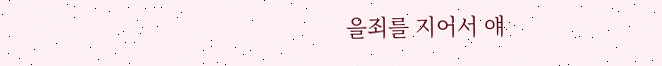을죄를 지어서 얘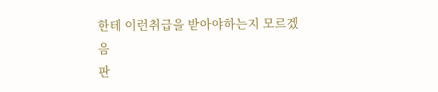한테 이런취급을 받아야하는지 모르겠음
판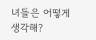녀들은 어떻게 생각해?